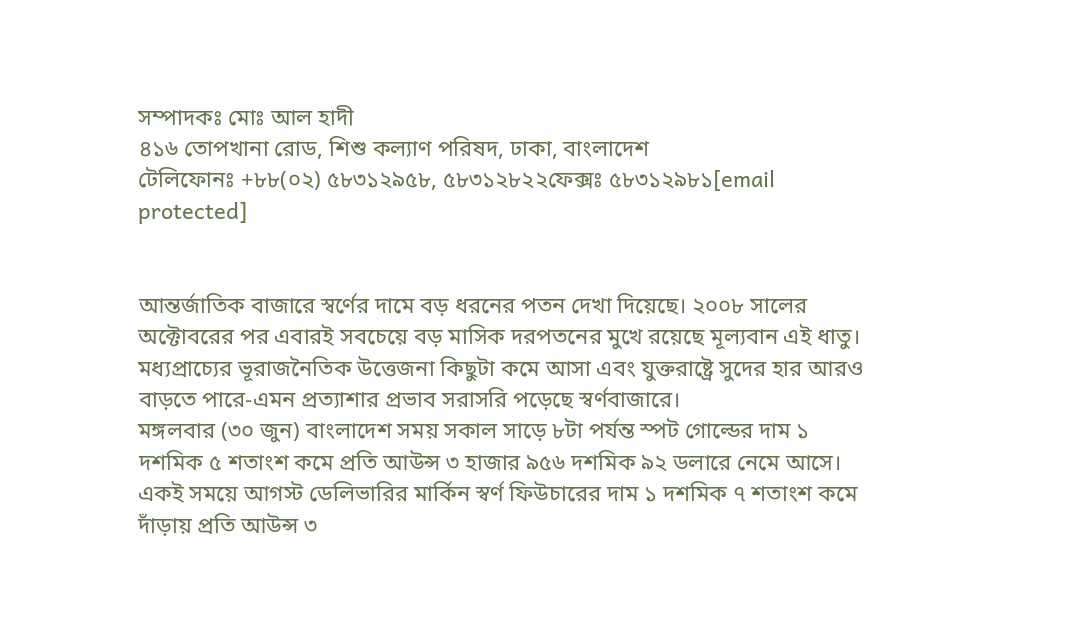সম্পাদকঃ মোঃ আল হাদী
৪১৬ তোপখানা রোড, শিশু কল্যাণ পরিষদ, ঢাকা, বাংলাদেশ
টেলিফোনঃ +৮৮(০২) ৫৮৩১২৯৫৮, ৫৮৩১২৮২২ফেক্সঃ ৫৮৩১২৯৮১[email protected]


আন্তর্জাতিক বাজারে স্বর্ণের দামে বড় ধরনের পতন দেখা দিয়েছে। ২০০৮ সালের অক্টোবরের পর এবারই সবচেয়ে বড় মাসিক দরপতনের মুখে রয়েছে মূল্যবান এই ধাতু।
মধ্যপ্রাচ্যের ভূরাজনৈতিক উত্তেজনা কিছুটা কমে আসা এবং যুক্তরাষ্ট্রে সুদের হার আরও বাড়তে পারে-এমন প্রত্যাশার প্রভাব সরাসরি পড়েছে স্বর্ণবাজারে।
মঙ্গলবার (৩০ জুন) বাংলাদেশ সময় সকাল সাড়ে ৮টা পর্যন্ত স্পট গোল্ডের দাম ১ দশমিক ৫ শতাংশ কমে প্রতি আউন্স ৩ হাজার ৯৫৬ দশমিক ৯২ ডলারে নেমে আসে।
একই সময়ে আগস্ট ডেলিভারির মার্কিন স্বর্ণ ফিউচারের দাম ১ দশমিক ৭ শতাংশ কমে দাঁড়ায় প্রতি আউন্স ৩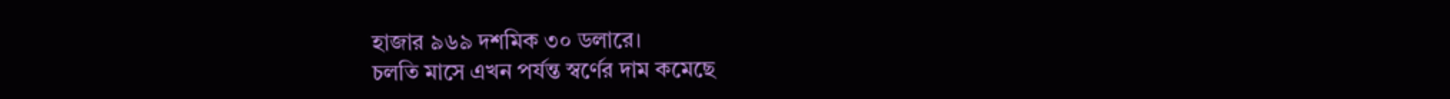হাজার ৯৬৯ দশমিক ৩০ ডলারে।
চলতি মাসে এখন পর্যন্ত স্বর্ণের দাম কমেছে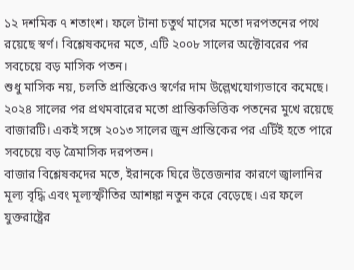১২ দশমিক ৭ শতাংশ। ফলে টানা চতুর্থ মাসের মতো দরপতনের পথে রয়েছে স্বর্ণ। বিশ্লেষকদের মতে, এটি ২০০৮ সালের অক্টোবরের পর সবচেয়ে বড় মাসিক পতন।
শুধু মাসিক নয়, চলতি প্রান্তিকেও স্বর্ণের দাম উল্লেখযোগ্যভাবে কমেছে। ২০২৪ সালের পর প্রথমবারের মতো প্রান্তিকভিত্তিক পতনের মুখে রয়েছে বাজারটি। একই সঙ্গে ২০১৩ সালের জুন প্রান্তিকের পর এটিই হতে পারে সবচেয়ে বড় ত্রৈমাসিক দরপতন।
বাজার বিশ্লেষকদের মতে, ইরানকে ঘিরে উত্তেজনার কারণে জ্বালানির মূল্য বৃদ্ধি এবং মূল্যস্ফীতির আশঙ্কা নতুন করে বেড়েছে। এর ফলে যুক্তরাষ্ট্রের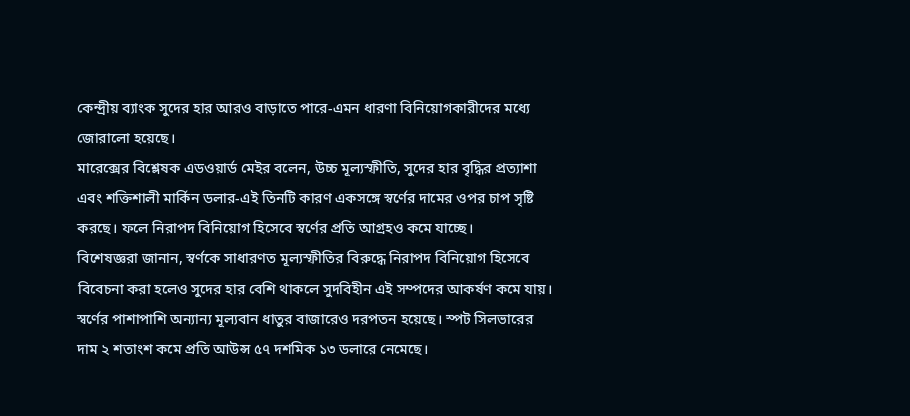কেন্দ্রীয় ব্যাংক সুদের হার আরও বাড়াতে পারে-এমন ধারণা বিনিয়োগকারীদের মধ্যে জোরালো হয়েছে।
মারেক্সের বিশ্লেষক এডওয়ার্ড মেইর বলেন, উচ্চ মূল্যস্ফীতি, সুদের হার বৃদ্ধির প্রত্যাশা এবং শক্তিশালী মার্কিন ডলার-এই তিনটি কারণ একসঙ্গে স্বর্ণের দামের ওপর চাপ সৃষ্টি করছে। ফলে নিরাপদ বিনিয়োগ হিসেবে স্বর্ণের প্রতি আগ্রহও কমে যাচ্ছে।
বিশেষজ্ঞরা জানান, স্বর্ণকে সাধারণত মূল্যস্ফীতির বিরুদ্ধে নিরাপদ বিনিয়োগ হিসেবে বিবেচনা করা হলেও সুদের হার বেশি থাকলে সুদবিহীন এই সম্পদের আকর্ষণ কমে যায়।
স্বর্ণের পাশাপাশি অন্যান্য মূল্যবান ধাতুর বাজারেও দরপতন হয়েছে। স্পট সিলভারের দাম ২ শতাংশ কমে প্রতি আউন্স ৫৭ দশমিক ১৩ ডলারে নেমেছে।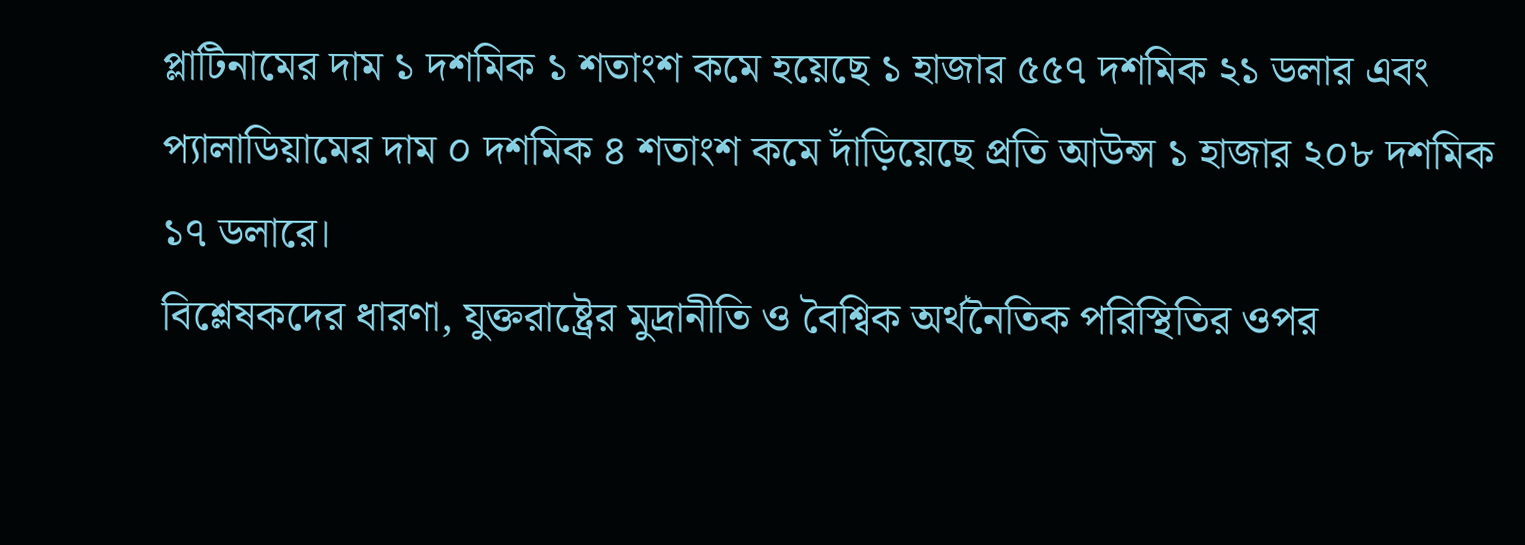প্লাটিনামের দাম ১ দশমিক ১ শতাংশ কমে হয়েছে ১ হাজার ৫৫৭ দশমিক ২১ ডলার এবং প্যালাডিয়ামের দাম ০ দশমিক ৪ শতাংশ কমে দাঁড়িয়েছে প্রতি আউন্স ১ হাজার ২০৮ দশমিক ১৭ ডলারে।
বিশ্লেষকদের ধারণা, যুক্তরাষ্ট্রের মুদ্রানীতি ও বৈশ্বিক অর্থনৈতিক পরিস্থিতির ওপর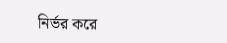নির্ভর করে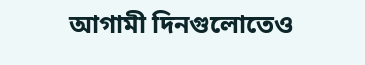আগামী দিনগুলোতেও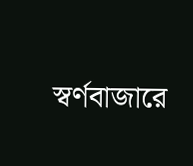স্বর্ণবাজারে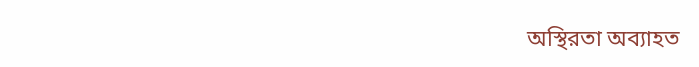অস্থিরতা অব্যাহত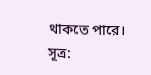থাকতে পারে।
সূত্র: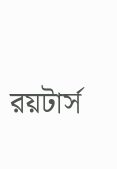রয়টার্স